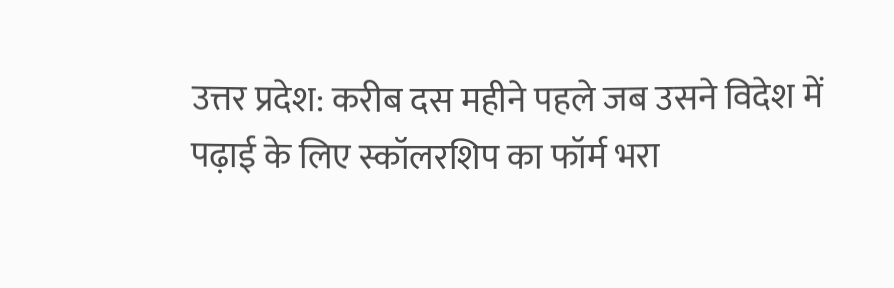उत्तर प्रदेश: करीब दस महीने पहले जब उसने विदेश में पढ़ाई के लिए स्कॉलरशिप का फॉर्म भरा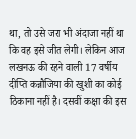था, तो उसे जरा भी अंदाजा नहीं था कि वह इसे जीत लेगी। लेकिन आज लखनऊ की रहने वाली 17 वर्षीय दीप्ति कन्नौजिया की खुशी का कोई ठिकाना नहीं है। दसवीं कक्षा की इस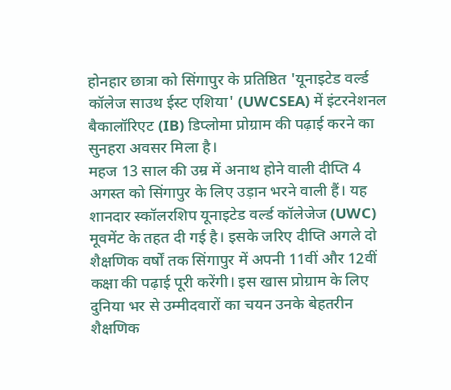होनहार छात्रा को सिंगापुर के प्रतिष्ठित 'यूनाइटेड वर्ल्ड कॉलेज साउथ ईस्ट एशिया' (UWCSEA) में इंटरनेशनल बैकालॉरिएट (IB) डिप्लोमा प्रोग्राम की पढ़ाई करने का सुनहरा अवसर मिला है।
महज 13 साल की उम्र में अनाथ होने वाली दीप्ति 4 अगस्त को सिंगापुर के लिए उड़ान भरने वाली हैं। यह शानदार स्कॉलरशिप यूनाइटेड वर्ल्ड कॉलेजेज (UWC) मूवमेंट के तहत दी गई है। इसके जरिए दीप्ति अगले दो शैक्षणिक वर्षों तक सिंगापुर में अपनी 11वीं और 12वीं कक्षा की पढ़ाई पूरी करेंगी। इस खास प्रोग्राम के लिए दुनिया भर से उम्मीदवारों का चयन उनके बेहतरीन शैक्षणिक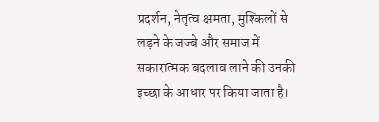प्रदर्शन, नेतृत्व क्षमता, मुश्किलों से लड़ने के जज्बे और समाज में सकारात्मक बदलाव लाने की उनकी इच्छा के आधार पर किया जाता है।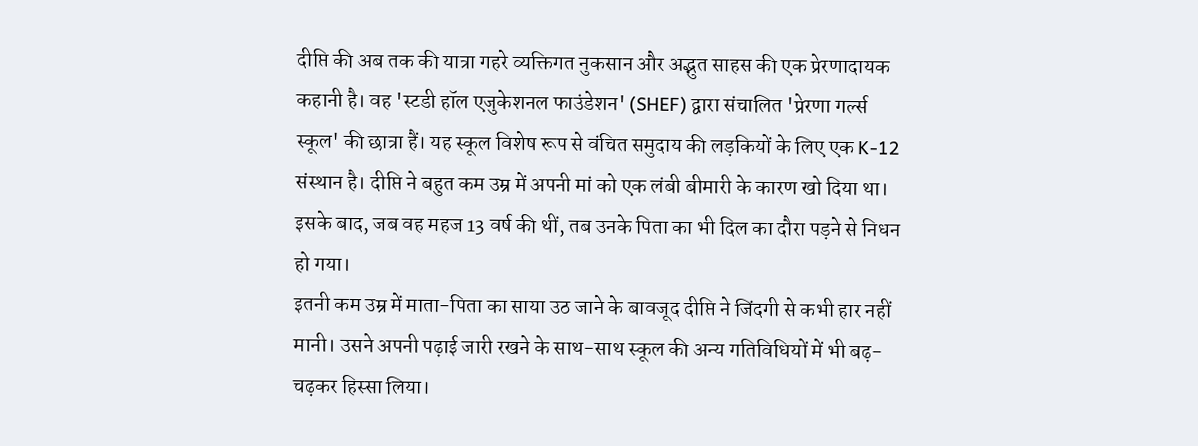दीप्ति की अब तक की यात्रा गहरे व्यक्तिगत नुकसान और अद्भुत साहस की एक प्रेरणादायक कहानी है। वह 'स्टडी हॉल एजुकेशनल फाउंडेशन' (SHEF) द्वारा संचालित 'प्रेरणा गर्ल्स स्कूल' की छात्रा हैं। यह स्कूल विशेष रूप से वंचित समुदाय की लड़कियों के लिए एक K-12 संस्थान है। दीप्ति ने बहुत कम उम्र में अपनी मां को एक लंबी बीमारी के कारण खो दिया था। इसके बाद, जब वह महज 13 वर्ष की थीं, तब उनके पिता का भी दिल का दौरा पड़ने से निधन हो गया।
इतनी कम उम्र में माता-पिता का साया उठ जाने के बावजूद दीप्ति ने जिंदगी से कभी हार नहीं मानी। उसने अपनी पढ़ाई जारी रखने के साथ-साथ स्कूल की अन्य गतिविधियों में भी बढ़-चढ़कर हिस्सा लिया।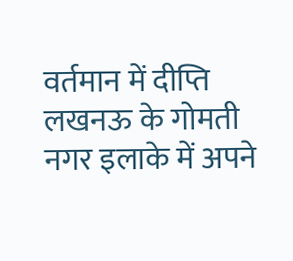वर्तमान में दीप्ति लखनऊ के गोमती नगर इलाके में अपने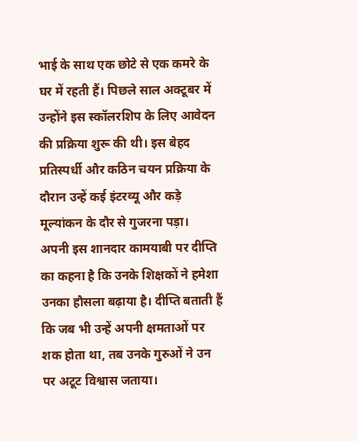भाई के साथ एक छोटे से एक कमरे के घर में रहती हैं। पिछले साल अक्टूबर में उन्होंने इस स्कॉलरशिप के लिए आवेदन की प्रक्रिया शुरू की थी। इस बेहद प्रतिस्पर्धी और कठिन चयन प्रक्रिया के दौरान उन्हें कई इंटरव्यू और कड़े मूल्यांकन के दौर से गुजरना पड़ा।
अपनी इस शानदार कामयाबी पर दीप्ति का कहना है कि उनके शिक्षकों ने हमेशा उनका हौसला बढ़ाया है। दीप्ति बताती हैं कि जब भी उन्हें अपनी क्षमताओं पर शक होता था, तब उनके गुरुओं ने उन पर अटूट विश्वास जताया।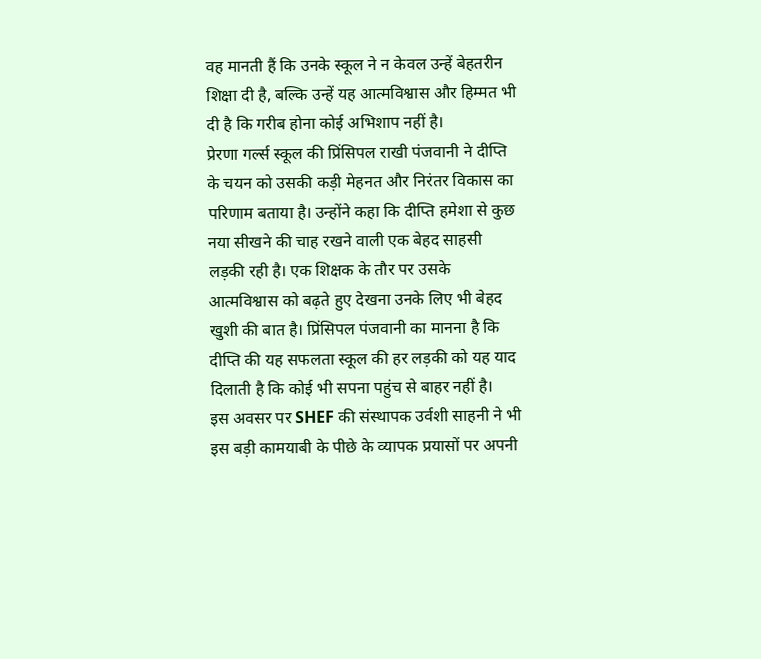वह मानती हैं कि उनके स्कूल ने न केवल उन्हें बेहतरीन शिक्षा दी है, बल्कि उन्हें यह आत्मविश्वास और हिम्मत भी दी है कि गरीब होना कोई अभिशाप नहीं है।
प्रेरणा गर्ल्स स्कूल की प्रिंसिपल राखी पंजवानी ने दीप्ति के चयन को उसकी कड़ी मेहनत और निरंतर विकास का परिणाम बताया है। उन्होंने कहा कि दीप्ति हमेशा से कुछ नया सीखने की चाह रखने वाली एक बेहद साहसी लड़की रही है। एक शिक्षक के तौर पर उसके आत्मविश्वास को बढ़ते हुए देखना उनके लिए भी बेहद खुशी की बात है। प्रिंसिपल पंजवानी का मानना है कि दीप्ति की यह सफलता स्कूल की हर लड़की को यह याद दिलाती है कि कोई भी सपना पहुंच से बाहर नहीं है।
इस अवसर पर SHEF की संस्थापक उर्वशी साहनी ने भी इस बड़ी कामयाबी के पीछे के व्यापक प्रयासों पर अपनी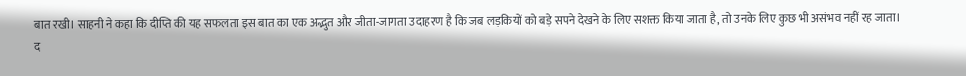बात रखी। साहनी ने कहा कि दीप्ति की यह सफलता इस बात का एक अद्भुत और जीता-जागता उदाहरण है कि जब लड़कियों को बड़े सपने देखने के लिए सशक्त किया जाता है, तो उनके लिए कुछ भी असंभव नहीं रह जाता।
द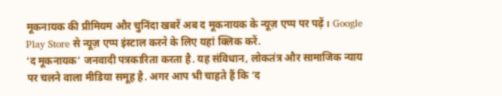मूकनायक की प्रीमियम और चुनिंदा खबरें अब द मूकनायक के न्यूज़ एप्प पर पढ़ें। Google Play Store से न्यूज़ एप्प इंस्टाल करने के लिए यहां क्लिक करें.
‘द मूकनायक’ जनवादी पत्रकारिता करता है. यह संविधान, लोकतंत्र और सामाजिक न्याय पर चलने वाला मीडिया समूह है. अगर आप भी चाहते हैं कि ‘द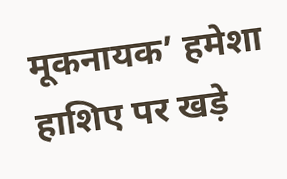मूकनायक’ हमेशा हाशिए पर खड़े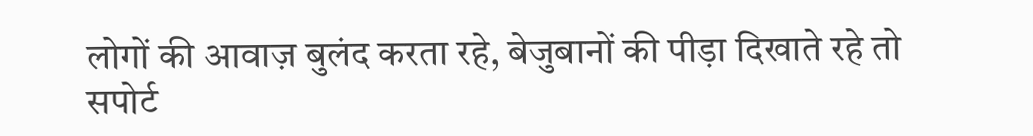लोगों की आवाज़ बुलंद करता रहे, बेजुबानों की पीड़ा दिखाते रहे तो सपोर्ट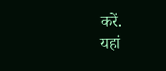करें.
यहां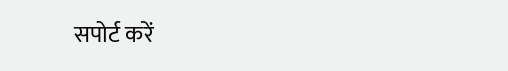सपोर्ट करें